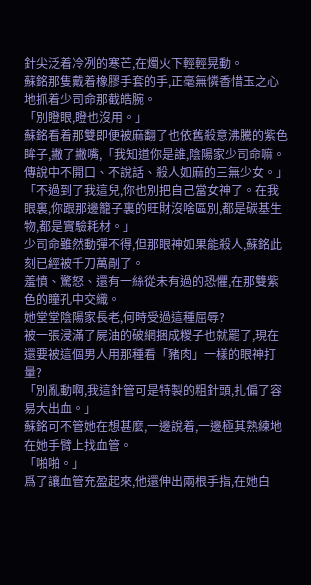針尖泛着冷冽的寒芒,在燭火下輕輕晃動。
蘇銘那隻戴着橡膠手套的手,正毫無憐香惜玉之心地抓着少司命那截皓腕。
「別瞪眼,瞪也沒用。」
蘇銘看着那雙即便被麻翻了也依舊殺意沸騰的紫色眸子,撇了撇嘴,「我知道你是誰,陰陽家少司命嘛。傳說中不開口、不說話、殺人如麻的三無少女。」
「不過到了我這兒,你也別把自己當女神了。在我眼裏,你跟那邊籠子裏的旺財沒啥區別,都是碳基生物,都是實驗耗材。」
少司命雖然動彈不得,但那眼神如果能殺人,蘇銘此刻已經被千刀萬剮了。
羞憤、驚怒、還有一絲從未有過的恐懼,在那雙紫色的瞳孔中交織。
她堂堂陰陽家長老,何時受過這種屈辱?
被一張浸滿了屍油的破網捆成糉子也就罷了,現在還要被這個男人用那種看「豬肉」一樣的眼神打量?
「別亂動啊,我這針管可是特製的粗針頭,扎偏了容易大出血。」
蘇銘可不管她在想甚麼,一邊說着,一邊極其熟練地在她手臂上找血管。
「啪啪。」
爲了讓血管充盈起來,他還伸出兩根手指,在她白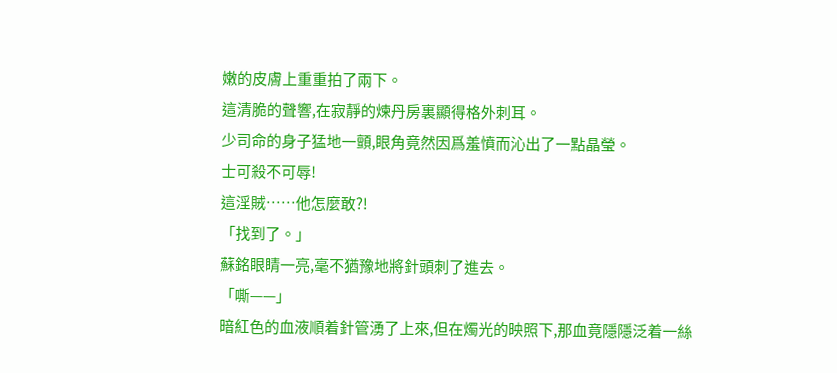嫩的皮膚上重重拍了兩下。
這清脆的聲響,在寂靜的煉丹房裏顯得格外刺耳。
少司命的身子猛地一顫,眼角竟然因爲羞憤而沁出了一點晶瑩。
士可殺不可辱!
這淫賊……他怎麼敢?!
「找到了。」
蘇銘眼睛一亮,毫不猶豫地將針頭刺了進去。
「嘶——」
暗紅色的血液順着針管湧了上來,但在燭光的映照下,那血竟隱隱泛着一絲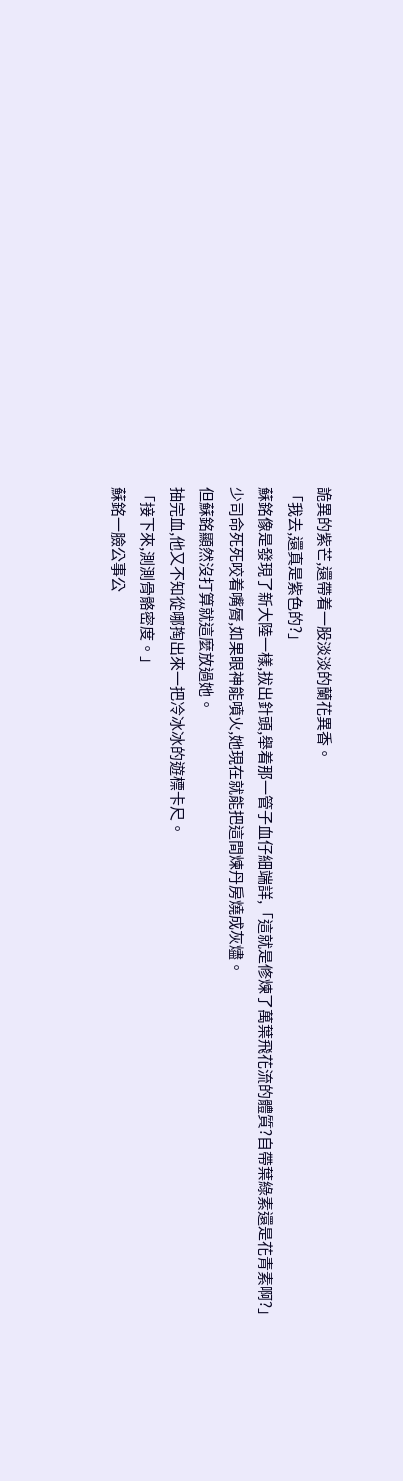詭異的紫芒,還帶着一股淡淡的蘭花異香。
「我去,還真是紫色的?」
蘇銘像是發現了新大陸一樣,拔出針頭,舉着那一管子血仔細端詳,「這就是修煉了萬葉飛花流的體質?自帶葉綠素還是花青素啊?」
少司命死死咬着嘴脣,如果眼神能噴火,她現在就能把這間煉丹房燒成灰燼。
但蘇銘顯然沒打算就這麼放過她。
抽完血,他又不知從哪掏出來一把冷冰冰的遊標卡尺。
「接下來,測測骨骼密度。」
蘇銘一臉公事公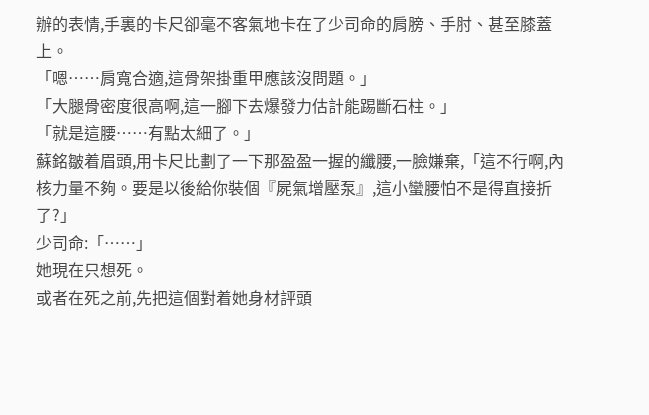辦的表情,手裏的卡尺卻毫不客氣地卡在了少司命的肩膀、手肘、甚至膝蓋上。
「嗯……肩寬合適,這骨架掛重甲應該沒問題。」
「大腿骨密度很高啊,這一腳下去爆發力估計能踢斷石柱。」
「就是這腰……有點太細了。」
蘇銘皺着眉頭,用卡尺比劃了一下那盈盈一握的纖腰,一臉嫌棄,「這不行啊,內核力量不夠。要是以後給你裝個『屍氣增壓泵』,這小蠻腰怕不是得直接折了?」
少司命:「……」
她現在只想死。
或者在死之前,先把這個對着她身材評頭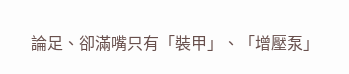論足、卻滿嘴只有「裝甲」、「增壓泵」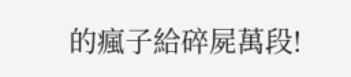的瘋子給碎屍萬段!